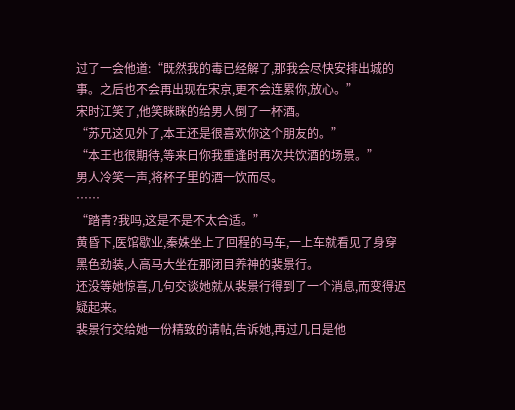过了一会他道:“既然我的毒已经解了,那我会尽快安排出城的事。之后也不会再出现在宋京,更不会连累你,放心。”
宋时江笑了,他笑眯眯的给男人倒了一杯酒。
“苏兄这见外了,本王还是很喜欢你这个朋友的。”
“本王也很期待,等来日你我重逢时再次共饮酒的场景。”
男人冷笑一声,将杯子里的酒一饮而尽。
……
“踏青?我吗,这是不是不太合适。”
黄昏下,医馆歇业,秦姝坐上了回程的马车,一上车就看见了身穿黑色劲装,人高马大坐在那闭目养神的裴景行。
还没等她惊喜,几句交谈她就从裴景行得到了一个消息,而变得迟疑起来。
裴景行交给她一份精致的请帖,告诉她,再过几日是他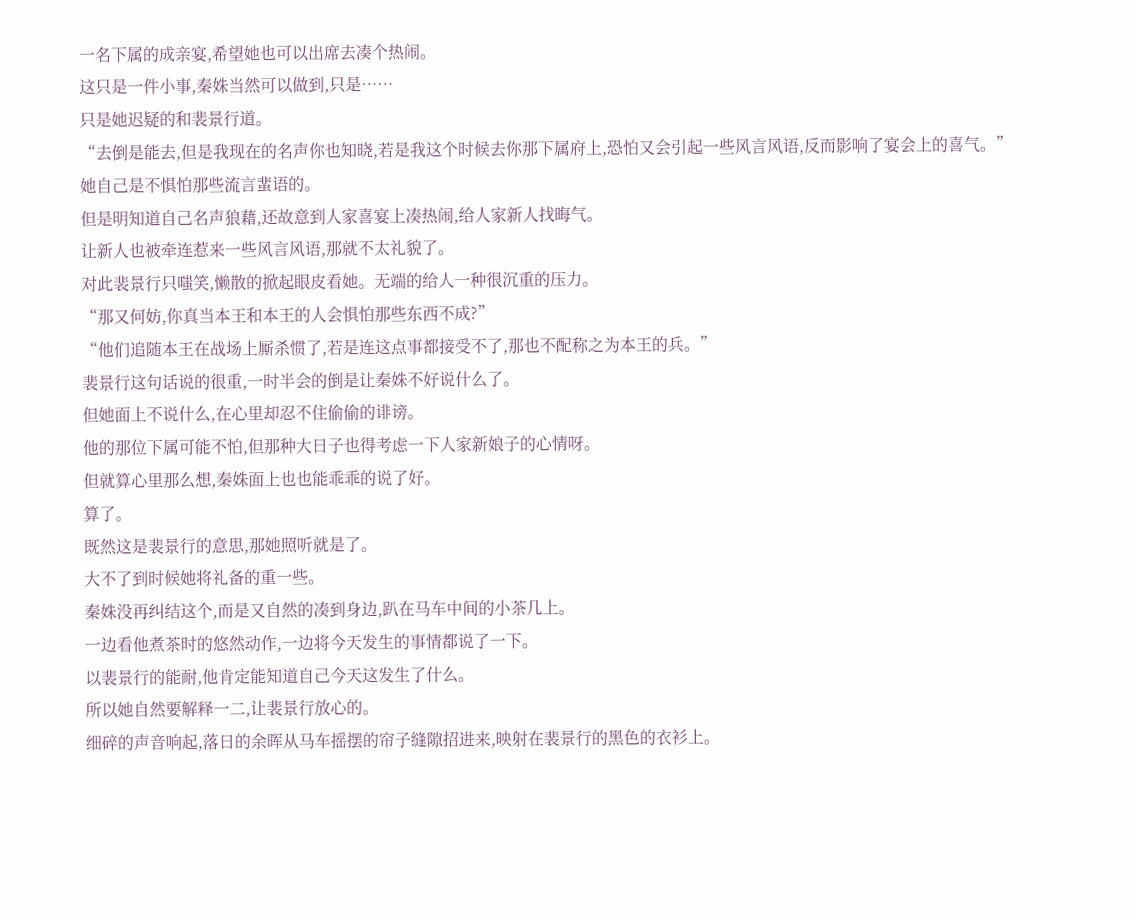一名下属的成亲宴,希望她也可以出席去凑个热闹。
这只是一件小事,秦姝当然可以做到,只是……
只是她迟疑的和裴景行道。
“去倒是能去,但是我现在的名声你也知晓,若是我这个时候去你那下属府上,恐怕又会引起一些风言风语,反而影响了宴会上的喜气。”
她自己是不惧怕那些流言蜚语的。
但是明知道自己名声狼藉,还故意到人家喜宴上凑热闹,给人家新人找晦气。
让新人也被牵连惹来一些风言风语,那就不太礼貌了。
对此裴景行只嗤笑,懒散的掀起眼皮看她。无端的给人一种很沉重的压力。
“那又何妨,你真当本王和本王的人会惧怕那些东西不成?”
“他们追随本王在战场上厮杀惯了,若是连这点事都接受不了,那也不配称之为本王的兵。”
裴景行这句话说的很重,一时半会的倒是让秦姝不好说什么了。
但她面上不说什么,在心里却忍不住偷偷的诽谤。
他的那位下属可能不怕,但那种大日子也得考虑一下人家新娘子的心情呀。
但就算心里那么想,秦姝面上也也能乖乖的说了好。
算了。
既然这是裴景行的意思,那她照听就是了。
大不了到时候她将礼备的重一些。
秦姝没再纠结这个,而是又自然的凑到身边,趴在马车中间的小茶几上。
一边看他煮茶时的悠然动作,一边将今天发生的事情都说了一下。
以裴景行的能耐,他肯定能知道自己今天这发生了什么。
所以她自然要解释一二,让裴景行放心的。
细碎的声音响起,落日的余晖从马车摇摆的帘子缝隙招进来,映射在裴景行的黑色的衣衫上。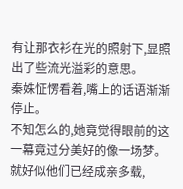有让那衣衫在光的照射下,显照出了些流光溢彩的意思。
秦姝怔愣看着,嘴上的话语渐渐停止。
不知怎么的,她竟觉得眼前的这一幕竟过分美好的像一场梦。
就好似他们已经成亲多载,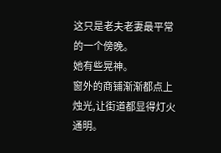这只是老夫老妻最平常的一个傍晚。
她有些晃神。
窗外的商铺渐渐都点上烛光,让街道都显得灯火通明。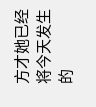方才她已经将今天发生的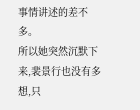事情讲述的差不多。
所以她突然沉默下来,裴景行也没有多想,只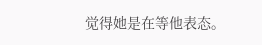觉得她是在等他表态。